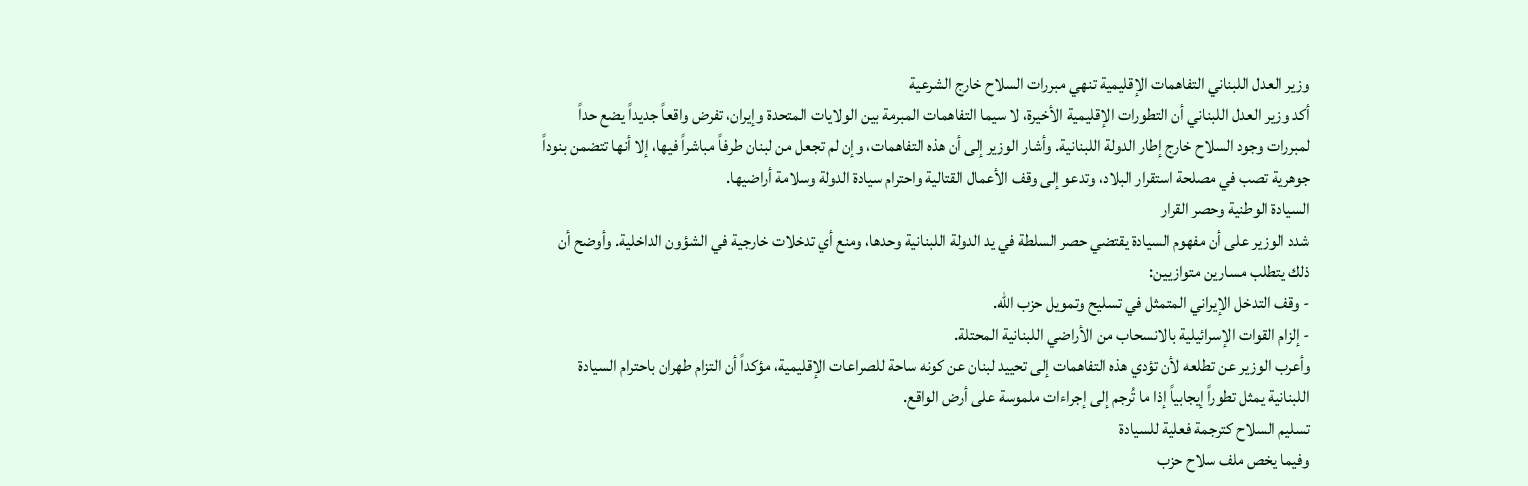وزير العدل اللبناني التفاهمات الإقليمية تنهي مبررات السلاح خارج الشرعية
أكد وزير العدل اللبناني أن التطورات الإقليمية الأخيرة، لا سيما التفاهمات المبرمة بين الولايات المتحدة وإيران، تفرض واقعاً جديداً يضع حداً لمبررات وجود السلاح خارج إطار الدولة اللبنانية. وأشار الوزير إلى أن هذه التفاهمات، وإن لم تجعل من لبنان طرفاً مباشراً فيها، إلا أنها تتضمن بنوداً جوهرية تصب في مصلحة استقرار البلاد، وتدعو إلى وقف الأعمال القتالية واحترام سيادة الدولة وسلامة أراضيها.
السيادة الوطنية وحصر القرار
شدد الوزير على أن مفهوم السيادة يقتضي حصر السلطة في يد الدولة اللبنانية وحدها، ومنع أي تدخلات خارجية في الشؤون الداخلية. وأوضح أن ذلك يتطلب مسارين متوازيين:
- وقف التدخل الإيراني المتمثل في تسليح وتمويل حزب الله.
- إلزام القوات الإسرائيلية بالانسحاب من الأراضي اللبنانية المحتلة.
وأعرب الوزير عن تطلعه لأن تؤدي هذه التفاهمات إلى تحييد لبنان عن كونه ساحة للصراعات الإقليمية، مؤكداً أن التزام طهران باحترام السيادة اللبنانية يمثل تطوراً إيجابياً إذا ما تُرجم إلى إجراءات ملموسة على أرض الواقع.
تسليم السلاح كترجمة فعلية للسيادة
وفيما يخص ملف سلاح حزب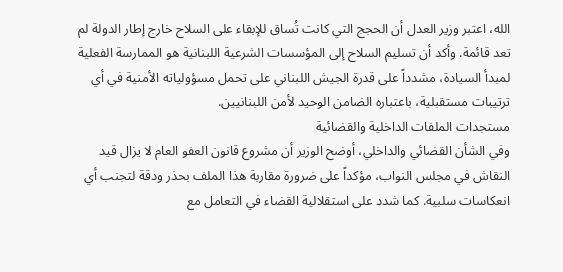الله، اعتبر وزير العدل أن الحجج التي كانت تُساق للإبقاء على السلاح خارج إطار الدولة لم تعد قائمة. وأكد أن تسليم السلاح إلى المؤسسات الشرعية اللبنانية هو الممارسة الفعلية لمبدأ السيادة، مشدداً على قدرة الجيش اللبناني على تحمل مسؤولياته الأمنية في أي ترتيبات مستقبلية، باعتباره الضامن الوحيد لأمن اللبنانيين.
مستجدات الملفات الداخلية والقضائية
وفي الشأن القضائي والداخلي، أوضح الوزير أن مشروع قانون العفو العام لا يزال قيد النقاش في مجلس النواب، مؤكداً على ضرورة مقاربة هذا الملف بحذر ودقة لتجنب أي انعكاسات سلبية. كما شدد على استقلالية القضاء في التعامل مع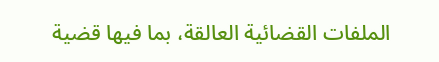الملفات القضائية العالقة، بما فيها قضية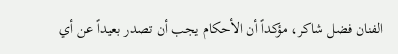الفنان فضل شاكر، مؤكداً أن الأحكام يجب أن تصدر بعيداً عن أي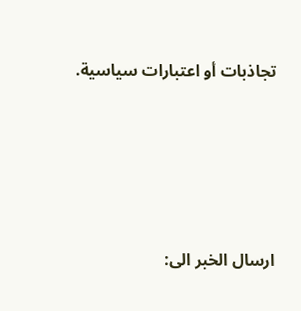تجاذبات أو اعتبارات سياسية.








ارسال الخبر الى: